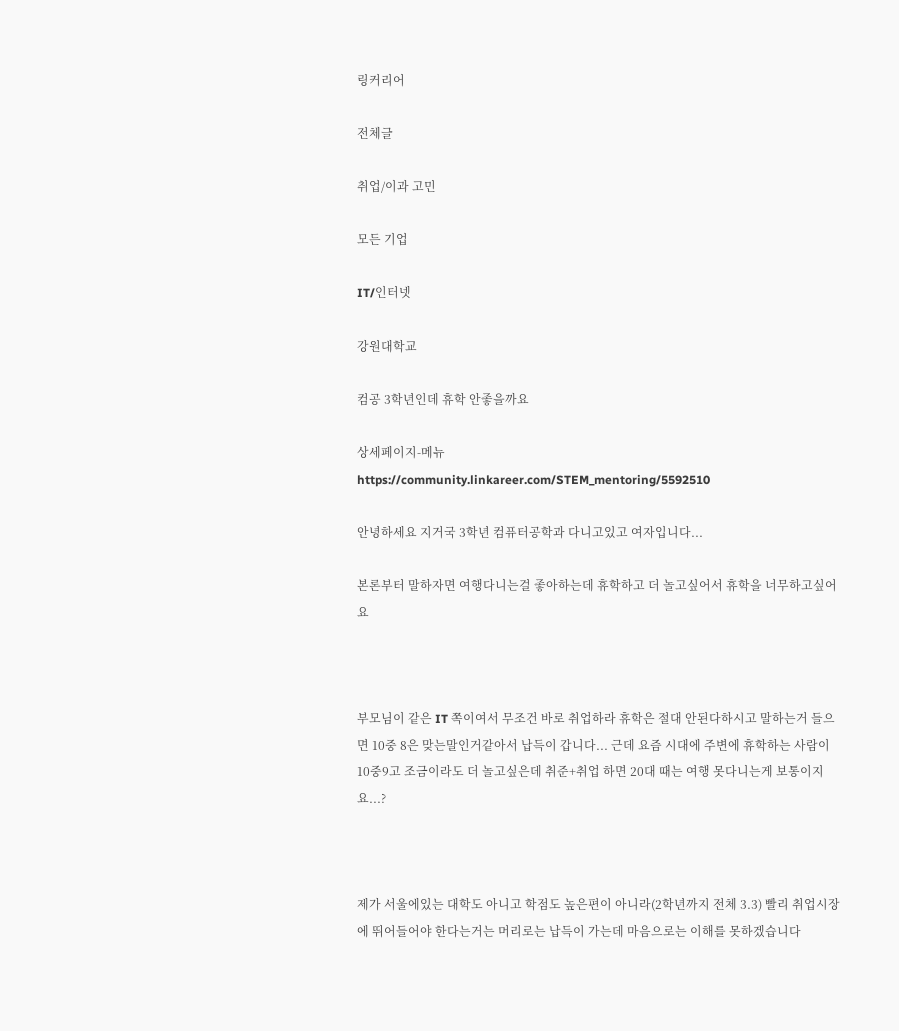링커리어

전체글

취업/이과 고민

모든 기업

IT/인터넷

강원대학교

컴공 3학년인데 휴학 안좋을까요

상세페이지-메뉴
https://community.linkareer.com/STEM_mentoring/5592510

안녕하세요 지거국 3학년 컴퓨터공학과 다니고있고 여자입니다...

본론부터 말하자면 여행다니는걸 좋아하는데 휴학하고 더 놀고싶어서 휴학을 너무하고싶어요



부모님이 같은 IT 쪽이여서 무조건 바로 취업하라 휴학은 절대 안된다하시고 말하는거 들으면 10중 8은 맞는말인거같아서 납득이 갑니다... 근데 요즘 시대에 주변에 휴학하는 사람이 10중9고 조금이라도 더 놀고싶은데 취준+취업 하면 20대 때는 여행 못다니는게 보통이지요...?



제가 서울에있는 대학도 아니고 학점도 높은편이 아니라(2학년까지 전체 3.3) 빨리 취업시장에 뛰어들어야 한다는거는 머리로는 납득이 가는데 마음으로는 이해를 못하겠습니다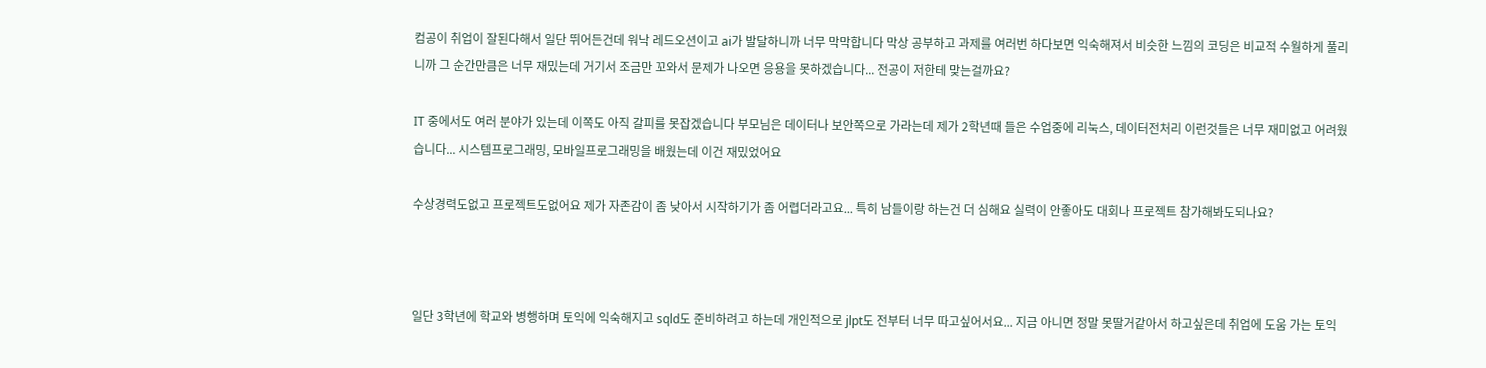컴공이 취업이 잘된다해서 일단 뛰어든건데 워낙 레드오션이고 ai가 발달하니까 너무 막막합니다 막상 공부하고 과제를 여러번 하다보면 익숙해져서 비슷한 느낌의 코딩은 비교적 수월하게 풀리니까 그 순간만큼은 너무 재밌는데 거기서 조금만 꼬와서 문제가 나오면 응용을 못하겠습니다... 전공이 저한테 맞는걸까요?

IT 중에서도 여러 분야가 있는데 이쪽도 아직 갈피를 못잡겠습니다 부모님은 데이터나 보안쪽으로 가라는데 제가 2학년때 들은 수업중에 리눅스, 데이터전처리 이런것들은 너무 재미없고 어려웠습니다... 시스템프로그래밍, 모바일프로그래밍을 배웠는데 이건 재밌었어요

수상경력도없고 프로젝트도없어요 제가 자존감이 좀 낮아서 시작하기가 좀 어렵더라고요... 특히 남들이랑 하는건 더 심해요 실력이 안좋아도 대회나 프로젝트 참가해봐도되나요?



일단 3학년에 학교와 병행하며 토익에 익숙해지고 sqld도 준비하려고 하는데 개인적으로 jlpt도 전부터 너무 따고싶어서요... 지금 아니면 정말 못딸거같아서 하고싶은데 취업에 도움 가는 토익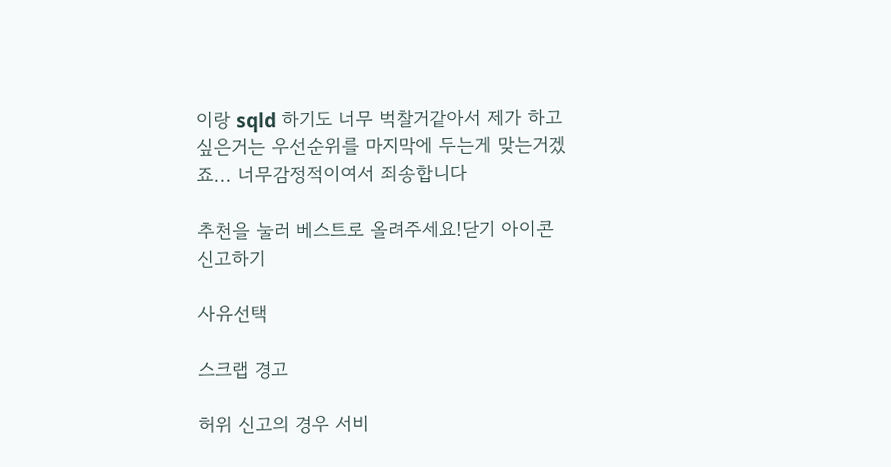이랑 sqld 하기도 너무 벅찰거같아서 제가 하고싶은거는 우선순위를 마지막에 두는게 맞는거겠죠... 너무감정적이여서 죄송합니다

추천을 눌러 베스트로 올려주세요!닫기 아이콘
신고하기

사유선택

스크랩 경고

허위 신고의 경우 서비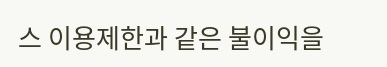스 이용제한과 같은 불이익을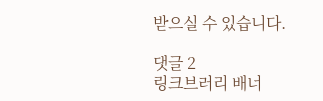받으실 수 있습니다.

댓글 2
링크브러리 배너